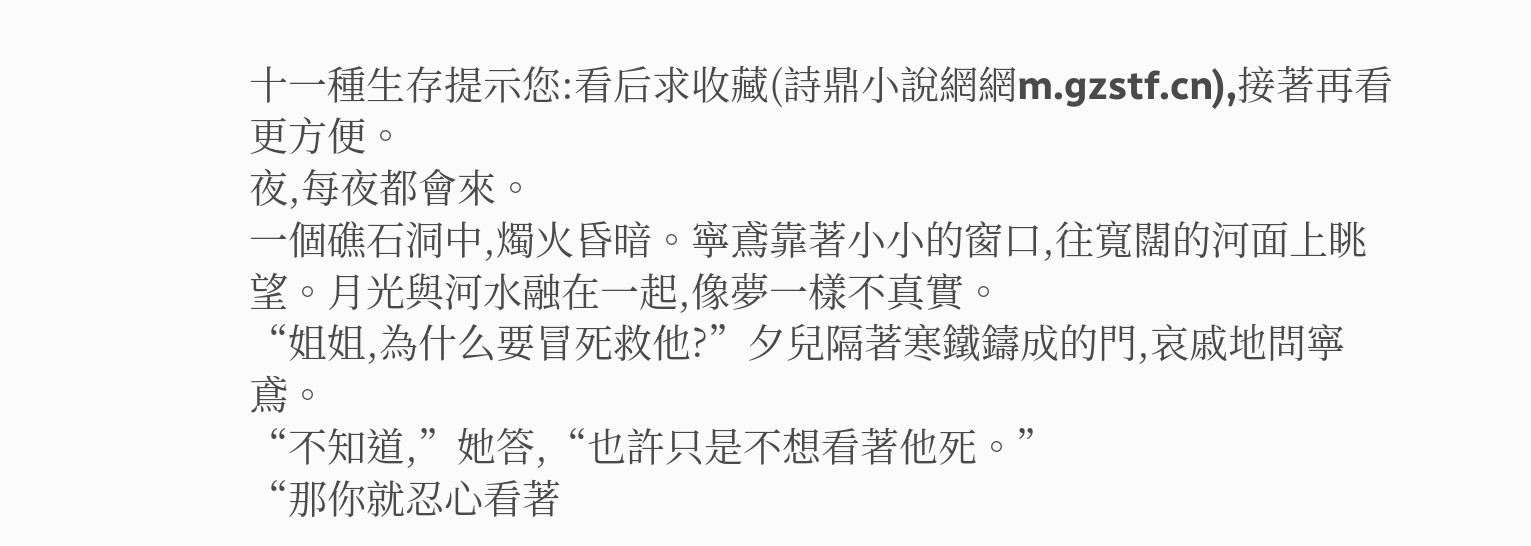十一種生存提示您:看后求收藏(詩鼎小說網網m.gzstf.cn),接著再看更方便。
夜,每夜都會來。
一個礁石洞中,燭火昏暗。寧鳶靠著小小的窗口,往寬闊的河面上眺望。月光與河水融在一起,像夢一樣不真實。
“姐姐,為什么要冒死救他?”夕兒隔著寒鐵鑄成的門,哀戚地問寧鳶。
“不知道,”她答,“也許只是不想看著他死。”
“那你就忍心看著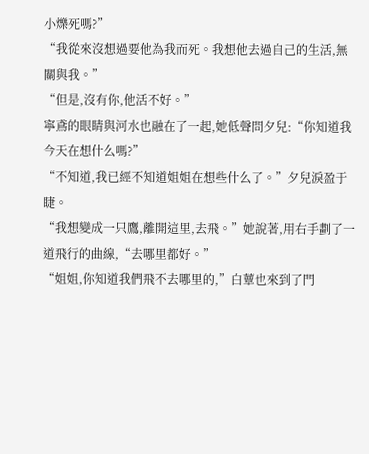小爍死嗎?”
“我從來沒想過要他為我而死。我想他去過自己的生活,無關與我。”
“但是,沒有你,他活不好。”
寧鳶的眼睛與河水也融在了一起,她低聲問夕兒:“你知道我今天在想什么嗎?”
“不知道,我已經不知道姐姐在想些什么了。”夕兒淚盈于睫。
“我想變成一只鷹,離開這里,去飛。”她說著,用右手劃了一道飛行的曲線,“去哪里都好。”
“姐姐,你知道我們飛不去哪里的,”白蕈也來到了門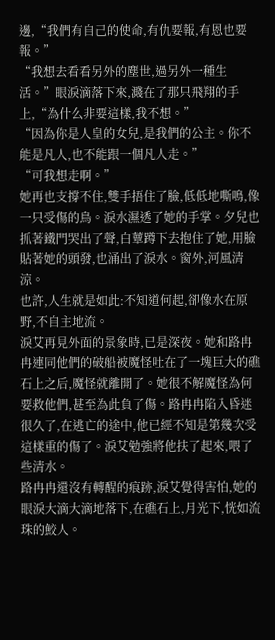邊,“我們有自己的使命,有仇要報,有恩也要報。”
“我想去看看另外的塵世,過另外一種生活。”眼淚滴落下來,濺在了那只飛翔的手上,“為什么非要這樣,我不想。”
“因為你是人皇的女兒,是我們的公主。你不能是凡人,也不能跟一個凡人走。”
“可我想走啊。”
她再也支撐不住,雙手捂住了臉,低低地嘶鳴,像一只受傷的鳥。淚水濕透了她的手掌。夕兒也抓著鐵門哭出了聲,白蕈蹲下去抱住了她,用臉貼著她的頭發,也涌出了淚水。窗外,河風清涼。
也許,人生就是如此:不知道何起,卻像水在原野,不自主地流。
淚艾再見外面的景象時,已是深夜。她和路冉冉連同他們的破船被魔怪吐在了一塊巨大的礁石上之后,魔怪就離開了。她很不解魔怪為何要救他們,甚至為此負了傷。路冉冉陷入昏迷很久了,在逃亡的途中,他已經不知是第幾次受這樣重的傷了。淚艾勉強將他扶了起來,喂了些清水。
路冉冉還沒有轉醒的痕跡,淚艾覺得害怕,她的眼淚大滴大滴地落下,在礁石上,月光下,恍如流珠的鮫人。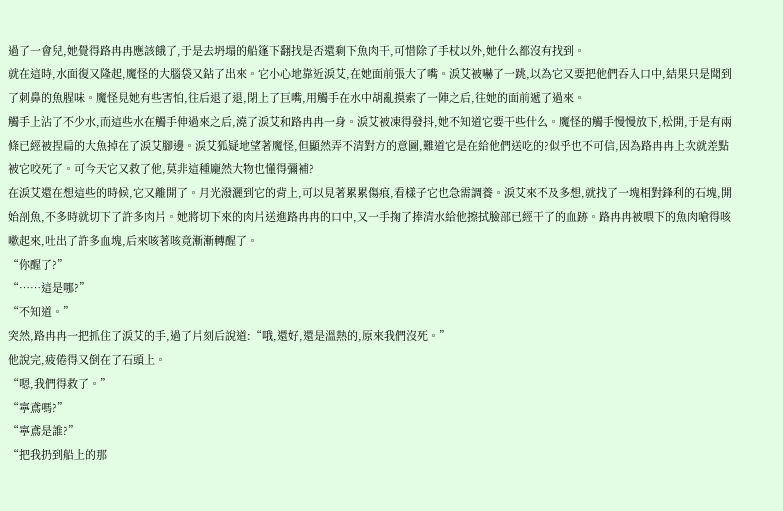過了一會兒,她覺得路冉冉應該餓了,于是去坍塌的船篷下翻找是否還剩下魚肉干,可惜除了手杖以外,她什么都沒有找到。
就在這時,水面復又隆起,魔怪的大腦袋又鉆了出來。它小心地靠近淚艾,在她面前張大了嘴。淚艾被嚇了一跳,以為它又要把他們吞入口中,結果只是聞到了刺鼻的魚腥味。魔怪見她有些害怕,往后退了退,閉上了巨嘴,用觸手在水中胡亂摸索了一陣之后,往她的面前遞了過來。
觸手上沾了不少水,而這些水在觸手伸過來之后,澆了淚艾和路冉冉一身。淚艾被凍得發抖,她不知道它要干些什么。魔怪的觸手慢慢放下,松開,于是有兩條已經被捏扁的大魚掉在了淚艾腳邊。淚艾狐疑地望著魔怪,但顯然弄不清對方的意圖,難道它是在給他們送吃的?似乎也不可信,因為路冉冉上次就差點被它咬死了。可今天它又救了他,莫非這種龐然大物也懂得彌補?
在淚艾還在想這些的時候,它又離開了。月光潑灑到它的背上,可以見著累累傷痕,看樣子它也急需調養。淚艾來不及多想,就找了一塊相對鋒利的石塊,開始剖魚,不多時就切下了許多肉片。她將切下來的肉片送進路冉冉的口中,又一手掬了捧清水給他擦拭臉部已經干了的血跡。路冉冉被喂下的魚肉嗆得咳嗽起來,吐出了許多血塊,后來咳著咳竟漸漸轉醒了。
“你醒了?”
“……這是哪?”
“不知道。”
突然,路冉冉一把抓住了淚艾的手,過了片刻后說道:“哦,還好,還是溫熱的,原來我們沒死。”
他說完,疲倦得又倒在了石頭上。
“嗯,我們得救了。”
“寧鳶嗎?”
“寧鳶是誰?”
“把我扔到船上的那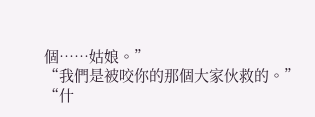個……姑娘。”
“我們是被咬你的那個大家伙救的。”
“什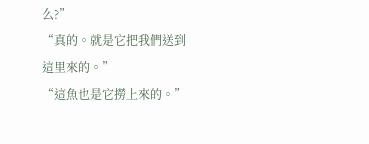么?”
“真的。就是它把我們送到這里來的。”
“這魚也是它撈上來的。”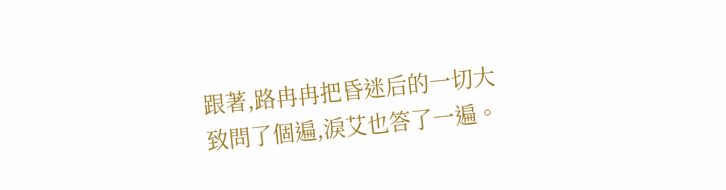跟著,路冉冉把昏迷后的一切大致問了個遍,淚艾也答了一遍。